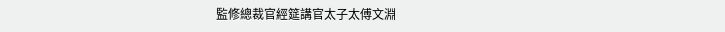監修總裁官經筵講官太子太傅文淵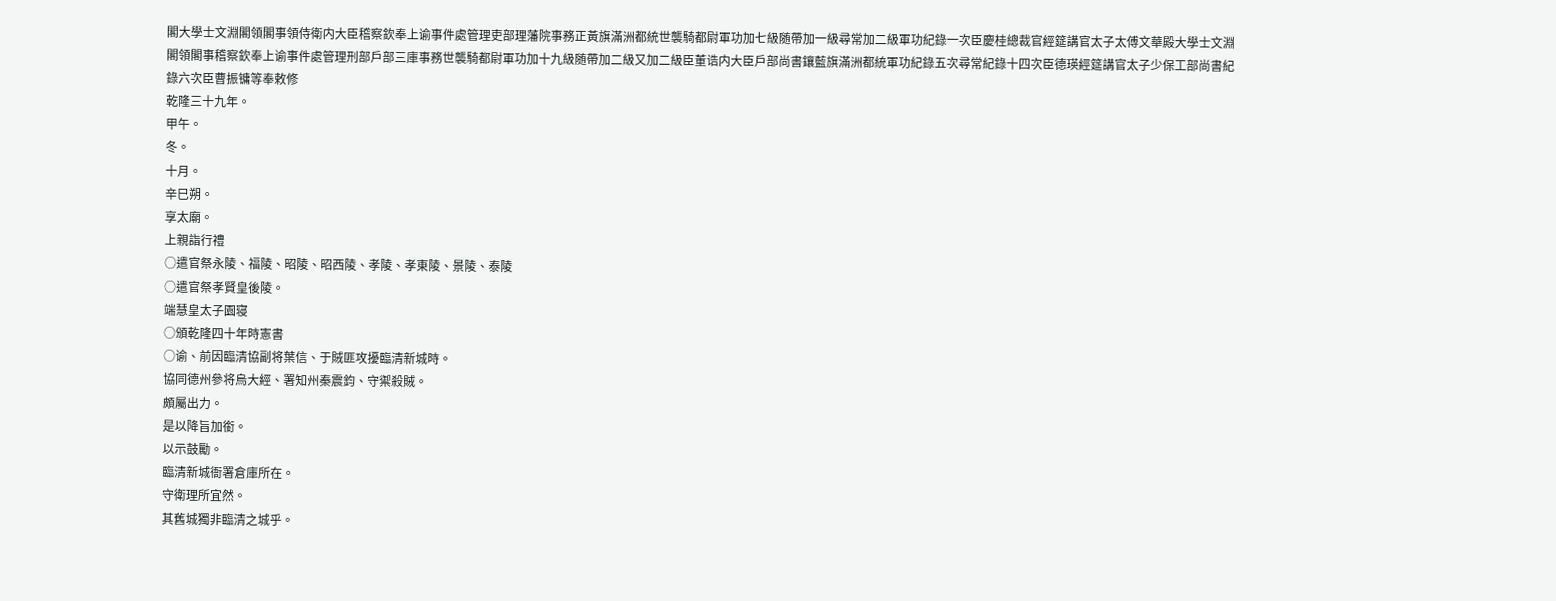閣大學士文淵閣領閣事領侍衛内大臣稽察欽奉上谕事件處管理吏部理藩院事務正黃旗滿洲都統世襲騎都尉軍功加七級随帶加一級尋常加二級軍功紀錄一次臣慶桂總裁官經筵講官太子太傅文華殿大學士文淵閣領閣事稽察欽奉上谕事件處管理刑部戶部三庫事務世襲騎都尉軍功加十九級随帶加二級又加二級臣董诰内大臣戶部尚書鑲藍旗滿洲都統軍功紀錄五次尋常紀錄十四次臣德瑛經筵講官太子少保工部尚書紀錄六次臣曹振镛等奉敕修
乾隆三十九年。
甲午。
冬。
十月。
辛巳朔。
享太廟。
上親詣行禮
○遣官祭永陵、福陵、昭陵、昭西陵、孝陵、孝東陵、景陵、泰陵
○遣官祭孝賢皇後陵。
端慧皇太子園寝
○頒乾隆四十年時憲書
○谕、前因臨清協副将葉信、于賊匪攻擾臨清新城時。
協同德州參将烏大經、署知州秦震鈞、守禦殺賊。
頗屬出力。
是以降旨加銜。
以示鼓勵。
臨清新城衙署倉庫所在。
守衛理所宜然。
其舊城獨非臨清之城乎。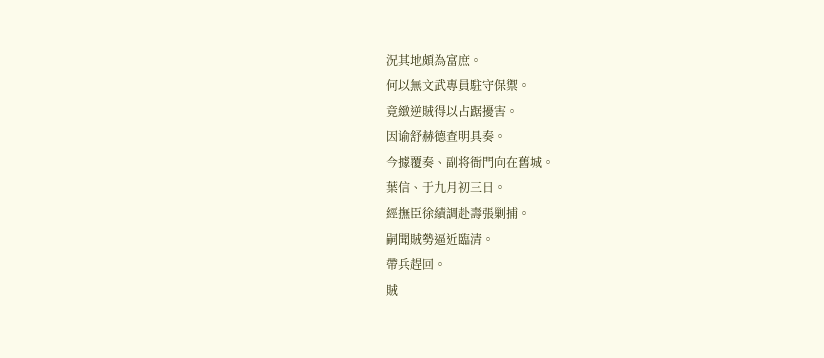況其地頗為富庶。
何以無文武專員駐守保禦。
竟緻逆賊得以占踞擾害。
因谕舒赫德查明具奏。
今據覆奏、副将衙門向在舊城。
葉信、于九月初三日。
經撫臣徐績調赴壽張剿捕。
嗣聞賊勢逼近臨清。
帶兵趕回。
賊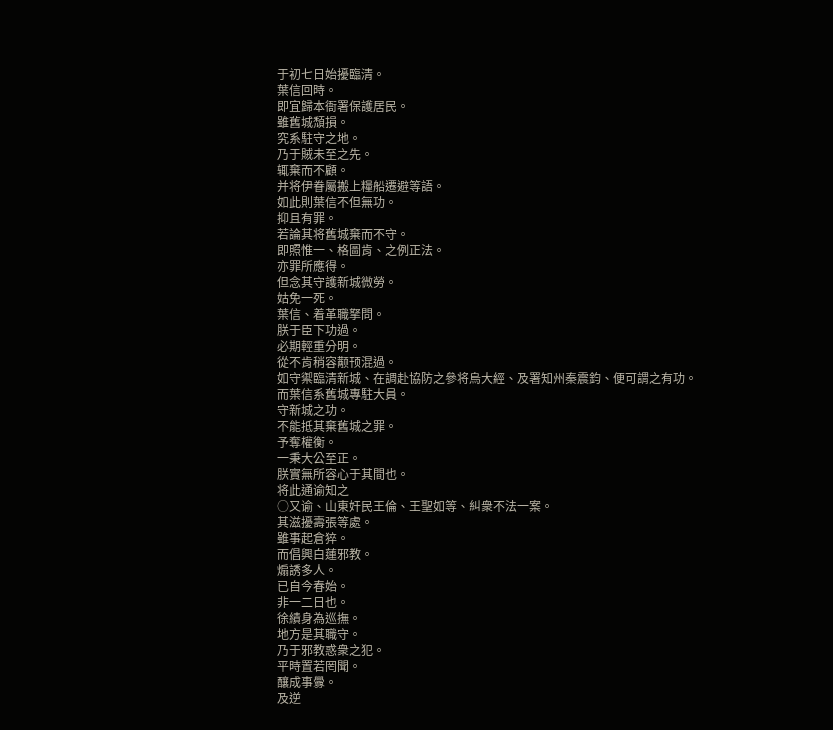于初七日始擾臨清。
葉信回時。
即宜歸本衙署保護居民。
雖舊城頹損。
究系駐守之地。
乃于賊未至之先。
辄棄而不顧。
并将伊眷屬搬上糧船遷避等語。
如此則葉信不但無功。
抑且有罪。
若論其将舊城棄而不守。
即照惟一、格圖肯、之例正法。
亦罪所應得。
但念其守護新城微勞。
姑免一死。
葉信、着革職拏問。
朕于臣下功過。
必期輕重分明。
從不肯稍容颟顸混過。
如守禦臨清新城、在調赴協防之參将烏大經、及署知州秦震鈞、便可謂之有功。
而葉信系舊城專駐大員。
守新城之功。
不能抵其棄舊城之罪。
予奪權衡。
一秉大公至正。
朕實無所容心于其間也。
将此通谕知之
○又谕、山東奸民王倫、王聖如等、糾衆不法一案。
其滋擾壽張等處。
雖事起倉猝。
而倡興白蓮邪教。
煽誘多人。
已自今春始。
非一二日也。
徐績身為巡撫。
地方是其職守。
乃于邪教惑衆之犯。
平時置若罔聞。
釀成事釁。
及逆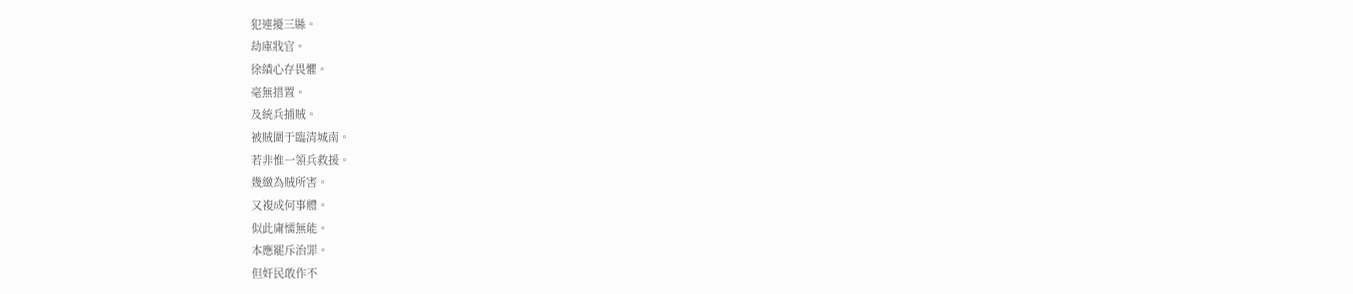犯連擾三縣。
劫庫戕官。
徐績心存畏懼。
毫無措置。
及統兵捕賊。
被賊圍于臨清城南。
若非惟一領兵救援。
幾緻為賊所害。
又複成何事體。
似此庸懦無能。
本應罷斥治罪。
但奸民敢作不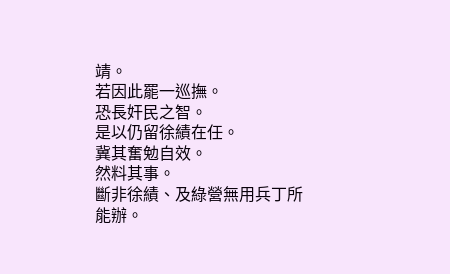靖。
若因此罷一巡撫。
恐長奸民之智。
是以仍留徐績在任。
冀其奮勉自效。
然料其事。
斷非徐績、及綠營無用兵丁所能辦。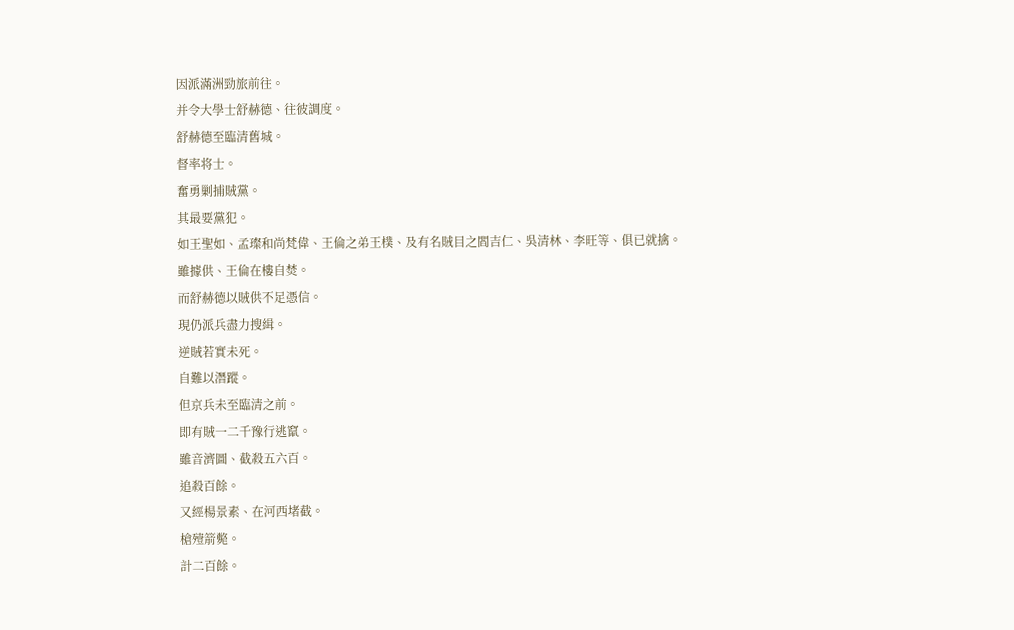因派滿洲勁旅前往。
并令大學士舒赫德、往彼調度。
舒赫德至臨清舊城。
督率将士。
奮勇剿捕賊黨。
其最要黨犯。
如王聖如、孟璨和尚梵偉、王倫之弟王樸、及有名賊目之閻吉仁、吳清林、李旺等、俱已就擒。
雖據供、王倫在樓自焚。
而舒赫德以賊供不足憑信。
現仍派兵盡力搜緝。
逆賊若實未死。
自難以潛蹤。
但京兵未至臨清之前。
即有賊一二千豫行逃竄。
雖音濟圖、截殺五六百。
追殺百餘。
又經楊景素、在河西堵截。
槍殪箭斃。
計二百餘。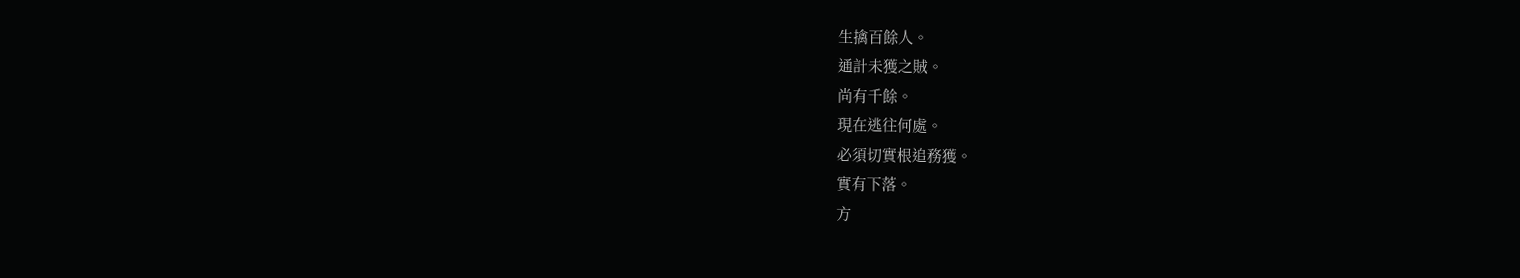生擒百餘人。
通計未獲之賊。
尚有千餘。
現在逃往何處。
必須切實根追務獲。
實有下落。
方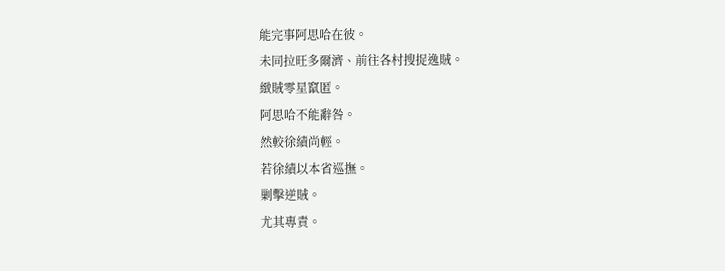能完事阿思哈在彼。
未同拉旺多爾濟、前往各村搜捉逸賊。
緻賊零星竄匿。
阿思哈不能辭咎。
然較徐績尚輕。
若徐績以本省巡撫。
剿擊逆賊。
尤其專責。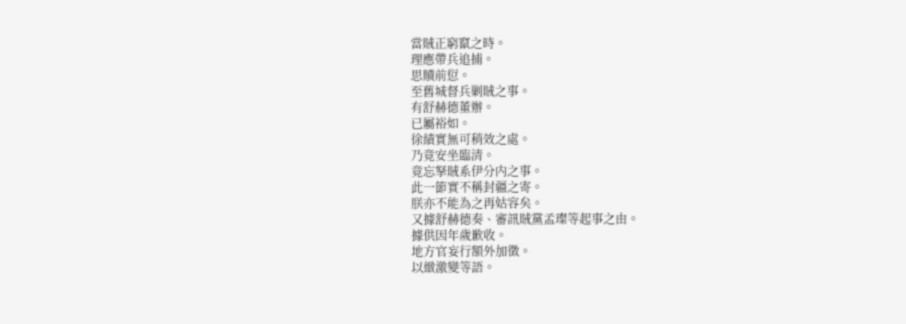當賊正窮竄之時。
理應帶兵追捕。
思贖前愆。
至舊城督兵剿賊之事。
有舒赫德董辦。
已屬裕如。
徐績實無可稍效之處。
乃竟安坐臨清。
竟忘拏賊系伊分内之事。
此一節實不稱封疆之寄。
朕亦不能為之再姑容矣。
又據舒赫德奏、審訊賊黨孟璨等起事之由。
據供因年歲歉收。
地方官妄行額外加徵。
以緻激變等語。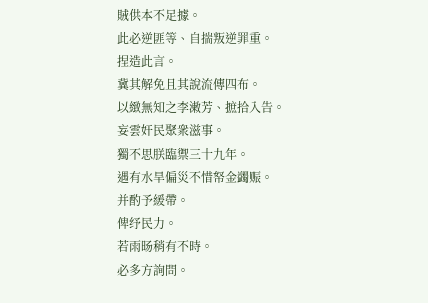賊供本不足據。
此必逆匪等、自揣叛逆罪重。
捏造此言。
冀其解免且其說流傳四布。
以緻無知之李潄芳、摭拾入告。
妄雲奸民聚衆滋事。
獨不思朕臨禦三十九年。
遇有水旱偏災不惜帑金蠲赈。
并酌予緩帶。
俾纾民力。
若雨旸稍有不時。
必多方詢問。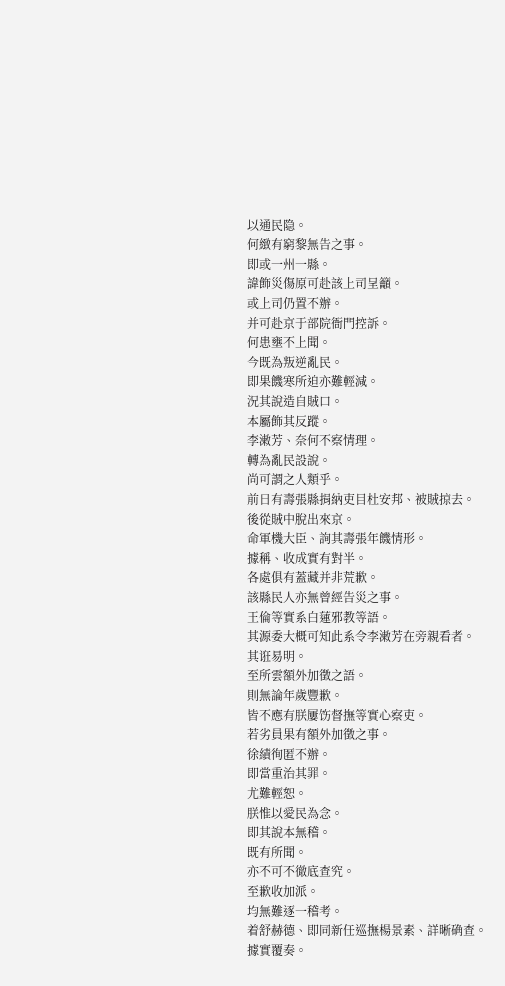以通民隐。
何緻有窮黎無告之事。
即或一州一縣。
諱飾災傷原可赴該上司呈籲。
或上司仍置不辦。
并可赴京于部院衙門控訴。
何患壅不上聞。
今既為叛逆亂民。
即果饑寒所迫亦難輕減。
況其說造自賊口。
本屬飾其反蹤。
李潄芳、奈何不察情理。
轉為亂民設說。
尚可謂之人類乎。
前日有壽張縣捐納吏目杜安邦、被賊掠去。
後從賊中脫出來京。
命軍機大臣、詢其壽張年饑情形。
據稱、收成實有對半。
各處俱有蓋藏并非荒歉。
該縣民人亦無曾經告災之事。
王倫等實系白蓮邪教等語。
其源委大概可知此系令李潄芳在旁親看者。
其诳易明。
至所雲額外加徵之語。
則無論年歲豐歉。
皆不應有朕屢饬督撫等實心察吏。
若劣員果有額外加徵之事。
徐績徇匿不辦。
即當重治其罪。
尤難輕恕。
朕惟以愛民為念。
即其說本無稽。
既有所聞。
亦不可不徹底查究。
至歉收加派。
均無難逐一稽考。
着舒赫德、即同新任巡撫楊景素、詳晰确查。
據實覆奏。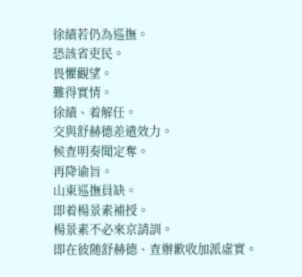徐績若仍為巡撫。
恐該省吏民。
畏懼觀望。
難得實情。
徐績、着解任。
交與舒赫德差遣效力。
候查明奏聞定奪。
再降谕旨。
山東巡撫員缺。
即着楊景素補授。
楊景素不必來京請訓。
即在彼随舒赫德、查辦歉收加派虛實。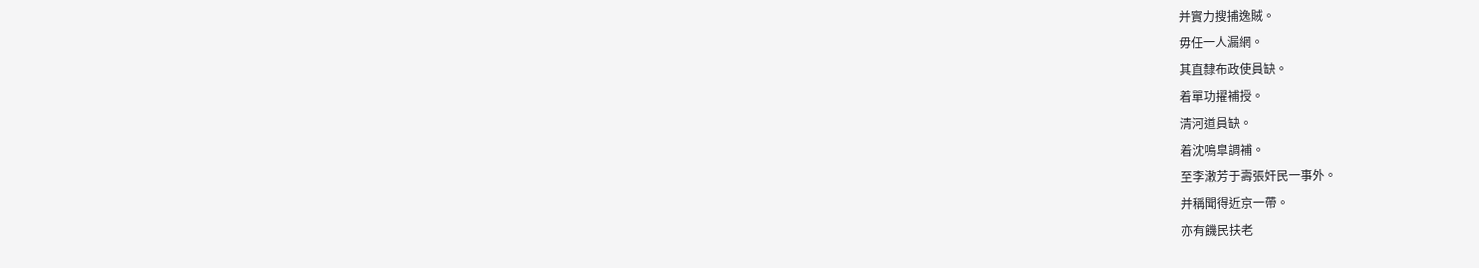并實力搜捕逸賊。
毋任一人漏網。
其直隸布政使員缺。
着單功擢補授。
清河道員缺。
着沈鳴臯調補。
至李潄芳于壽張奸民一事外。
并稱聞得近京一帶。
亦有饑民扶老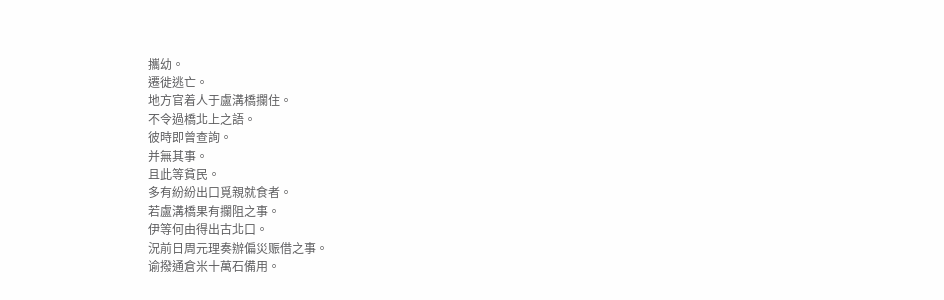攜幼。
遷徙逃亡。
地方官着人于盧溝橋攔住。
不令過橋北上之語。
彼時即曾查詢。
并無其事。
且此等貧民。
多有紛紛出口覓親就食者。
若盧溝橋果有攔阻之事。
伊等何由得出古北口。
況前日周元理奏辦偏災赈借之事。
谕撥通倉米十萬石備用。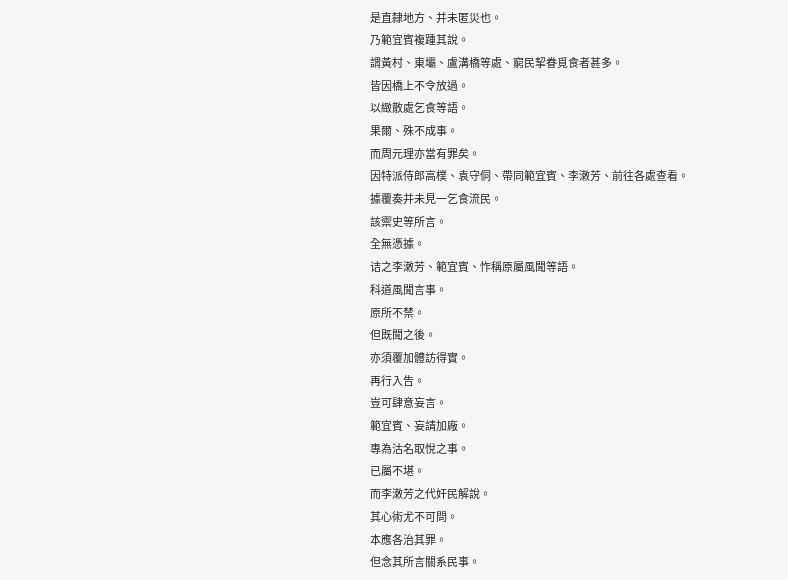是直隸地方、并未匿災也。
乃範宜賓複踵其說。
謂黃村、東壩、盧溝橋等處、窮民挈眷覓食者甚多。
皆因橋上不令放過。
以緻散處乞食等語。
果爾、殊不成事。
而周元理亦當有罪矣。
因特派侍郎高樸、袁守侗、帶同範宜賓、李潄芳、前往各處查看。
據覆奏并未見一乞食流民。
該禦史等所言。
全無憑據。
诘之李潄芳、範宜賓、怍稱原屬風聞等語。
科道風聞言事。
原所不禁。
但既聞之後。
亦須覆加體訪得實。
再行入告。
豈可肆意妄言。
範宜賓、妄請加廠。
專為沽名取悅之事。
已屬不堪。
而李潄芳之代奸民解說。
其心術尤不可問。
本應各治其罪。
但念其所言關系民事。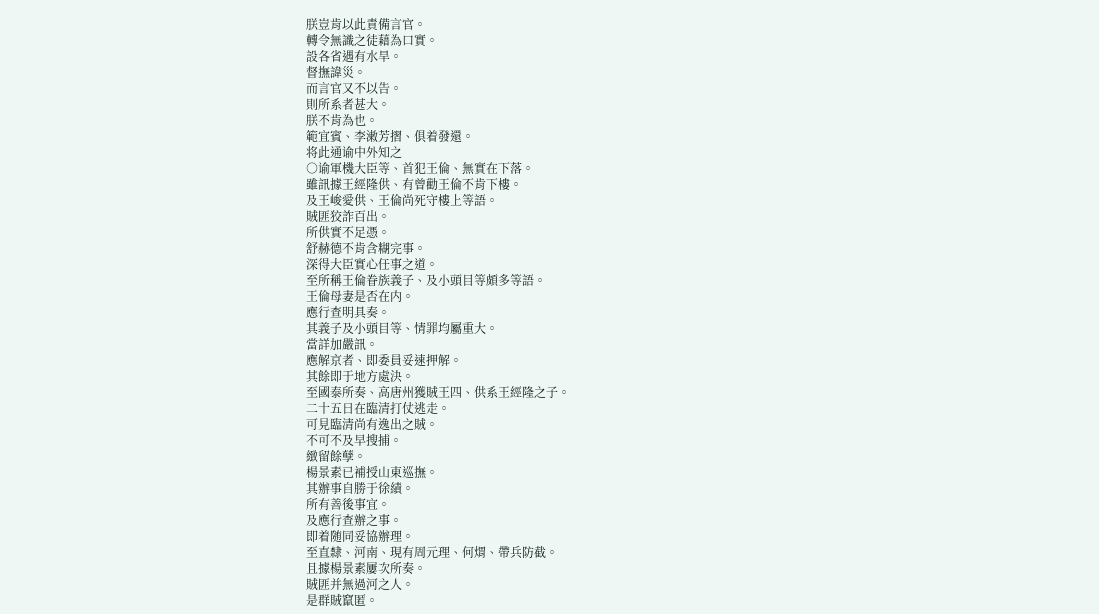朕豈肯以此責備言官。
轉令無識之徒藉為口實。
設各省遇有水旱。
督撫諱災。
而言官又不以告。
則所系者甚大。
朕不肯為也。
範宜賓、李潄芳摺、俱着發還。
将此通谕中外知之
○谕軍機大臣等、首犯王倫、無實在下落。
雖訊據王經隆供、有曾勸王倫不肯下樓。
及王峻愛供、王倫尚死守樓上等語。
賊匪狡詐百出。
所供實不足憑。
舒赫德不肯含糊完事。
深得大臣實心任事之道。
至所稱王倫眷族義子、及小頭目等頗多等語。
王倫母妻是否在内。
應行查明具奏。
其義子及小頭目等、情罪均屬重大。
當詳加嚴訊。
應解京者、即委員妥速押解。
其餘即于地方處決。
至國泰所奏、高唐州獲賊王四、供系王經隆之子。
二十五日在臨清打仗逃走。
可見臨清尚有逸出之賊。
不可不及早搜捕。
緻留餘孽。
楊景素已補授山東巡撫。
其辦事自勝于徐績。
所有善後事宜。
及應行查辦之事。
即着随同妥協辦理。
至直隸、河南、現有周元理、何煟、帶兵防截。
且據楊景素屢次所奏。
賊匪并無過河之人。
是群賊竄匿。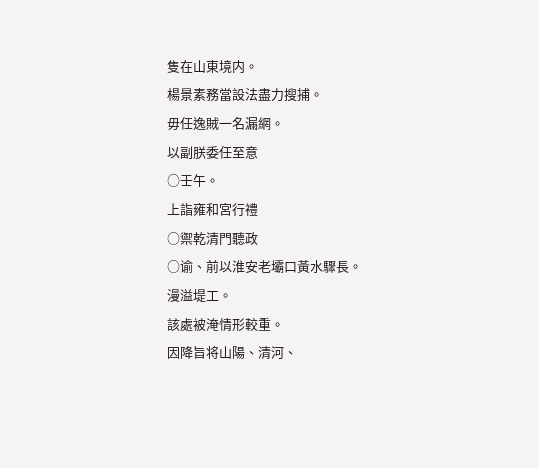隻在山東境内。
楊景素務當設法盡力搜捕。
毋任逸賊一名漏網。
以副朕委任至意
○壬午。
上詣雍和宮行禮
○禦乾清門聽政
○谕、前以淮安老壩口黃水驟長。
漫溢堤工。
該處被淹情形較重。
因降旨将山陽、清河、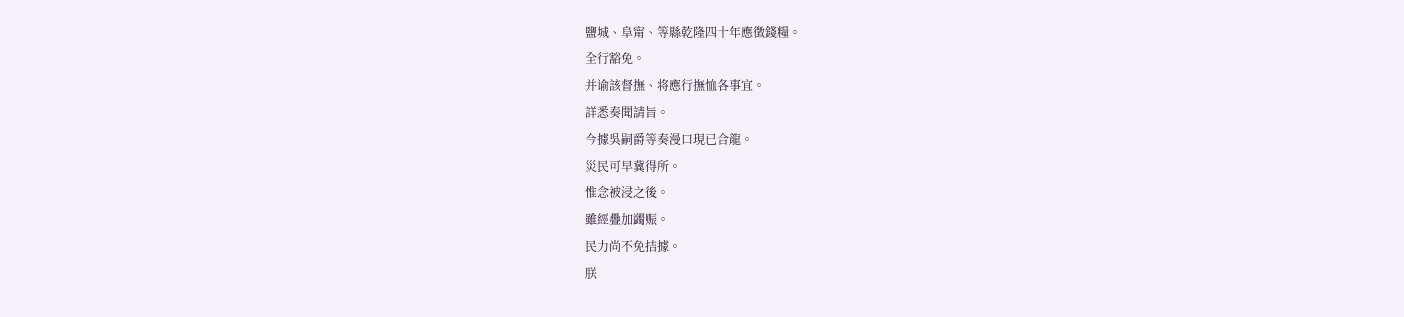鹽城、阜甯、等縣乾隆四十年應徵錢糧。
全行豁免。
并谕該督撫、将應行撫恤各事宜。
詳悉奏聞請旨。
今據吳嗣爵等奏漫口現已合龍。
災民可早冀得所。
惟念被浸之後。
雖經疊加蠲赈。
民力尚不免拮據。
朕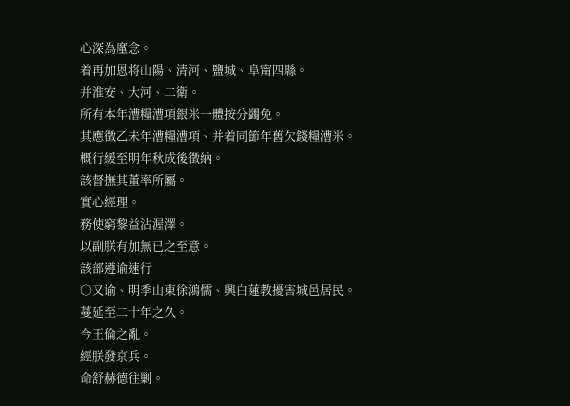心深為廑念。
着再加恩将山陽、清河、鹽城、阜甯四縣。
并淮安、大河、二衛。
所有本年漕糧漕項銀米一體按分蠲免。
其應徵乙未年漕糧漕項、并着同節年舊欠錢糧漕米。
概行緩至明年秋成後徵納。
該督撫其董率所屬。
實心經理。
務使窮黎益沾渥澤。
以副朕有加無已之至意。
該部遵谕速行
○又谕、明季山東徐鴻儒、興白蓮教擾害城邑居民。
蔓延至二十年之久。
今王倫之亂。
經朕發京兵。
命舒赫德往剿。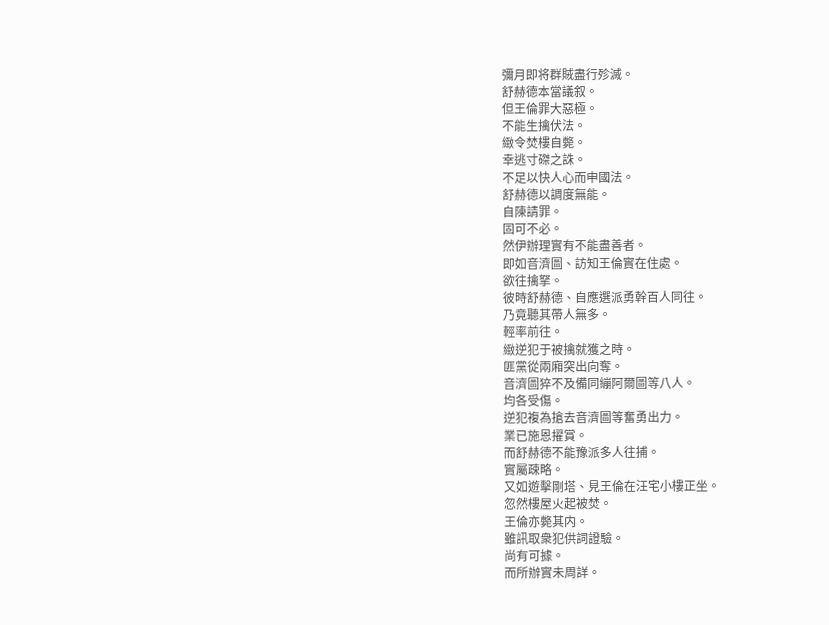彌月即将群賊盡行殄滅。
舒赫德本當議叙。
但王倫罪大惡極。
不能生擒伏法。
緻令焚樓自斃。
幸逃寸磔之誅。
不足以快人心而申國法。
舒赫德以調度無能。
自陳請罪。
固可不必。
然伊辦理實有不能盡善者。
即如音濟圖、訪知王倫實在住處。
欲往擒拏。
彼時舒赫德、自應選派勇幹百人同往。
乃竟聽其帶人無多。
輕率前往。
緻逆犯于被擒就獲之時。
匪黨從兩廂突出向奪。
音濟圖猝不及備同繃阿爾圖等八人。
均各受傷。
逆犯複為搶去音濟圖等奮勇出力。
業已施恩擢賞。
而舒赫德不能豫派多人往捕。
實屬疎略。
又如遊擊剛塔、見王倫在汪宅小樓正坐。
忽然樓屋火起被焚。
王倫亦斃其内。
雖訊取衆犯供詞證驗。
尚有可據。
而所辦實未周詳。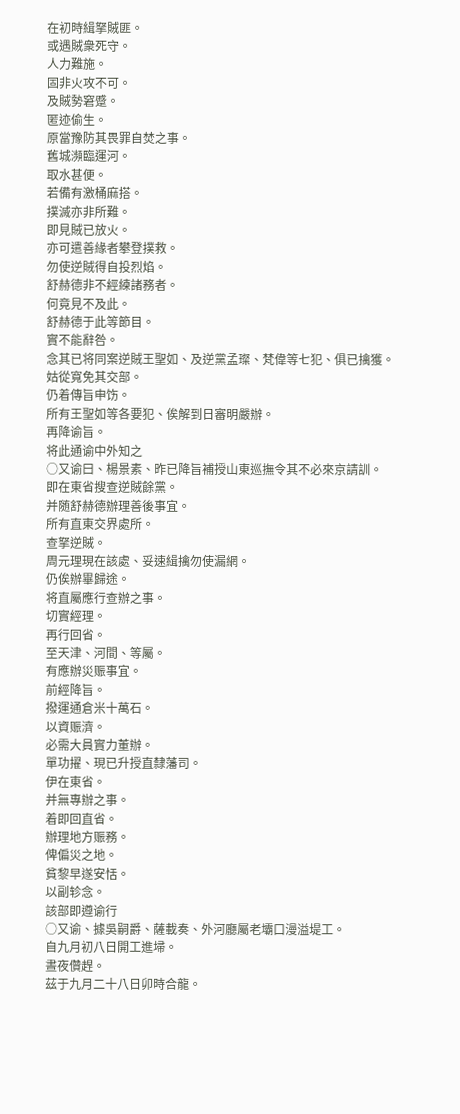在初時緝拏賊匪。
或遇賊衆死守。
人力難施。
固非火攻不可。
及賊勢窘蹙。
匿迹偷生。
原當豫防其畏罪自焚之事。
舊城瀕臨運河。
取水甚便。
若備有激桶麻搭。
撲滅亦非所難。
即見賊已放火。
亦可遣善緣者攀登撲救。
勿使逆賊得自投烈焰。
舒赫德非不經練諸務者。
何竟見不及此。
舒赫德于此等節目。
實不能辭咎。
念其已将同案逆賊王聖如、及逆黨孟璨、梵偉等七犯、俱已擒獲。
姑從寬免其交部。
仍着傳旨申饬。
所有王聖如等各要犯、俟解到日審明嚴辦。
再降谕旨。
将此通谕中外知之
○又谕曰、楊景素、昨已降旨補授山東巡撫令其不必來京請訓。
即在東省搜查逆賊餘黨。
并随舒赫德辦理善後事宜。
所有直東交界處所。
查拏逆賊。
周元理現在該處、妥速緝擒勿使漏網。
仍俟辦畢歸途。
将直屬應行查辦之事。
切實經理。
再行回省。
至天津、河間、等屬。
有應辦災赈事宜。
前經降旨。
撥運通倉米十萬石。
以資赈濟。
必需大員實力董辦。
單功擢、現已升授直隸藩司。
伊在東省。
并無專辦之事。
着即回直省。
辦理地方赈務。
俾偏災之地。
貧黎早遂安恬。
以副轸念。
該部即遵谕行
○又谕、據吳嗣爵、薩載奏、外河廳屬老壩口漫溢堤工。
自九月初八日開工進埽。
晝夜儹趕。
茲于九月二十八日卯時合龍。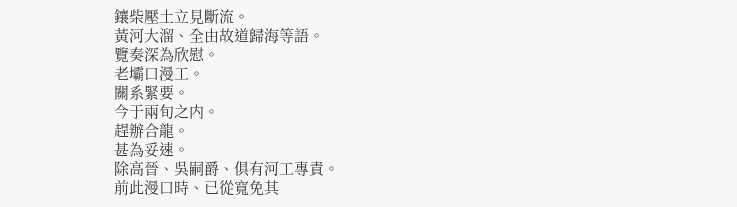鑲柴壓土立見斷流。
黃河大溜、全由故道歸海等語。
覽奏深為欣慰。
老壩口漫工。
關系緊要。
今于兩旬之内。
趕辦合龍。
甚為妥速。
除高晉、吳嗣爵、俱有河工專責。
前此漫口時、已從寬免其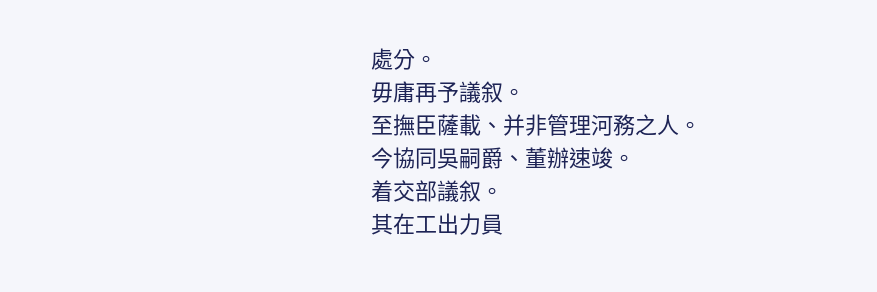處分。
毋庸再予議叙。
至撫臣薩載、并非管理河務之人。
今協同吳嗣爵、董辦速竣。
着交部議叙。
其在工出力員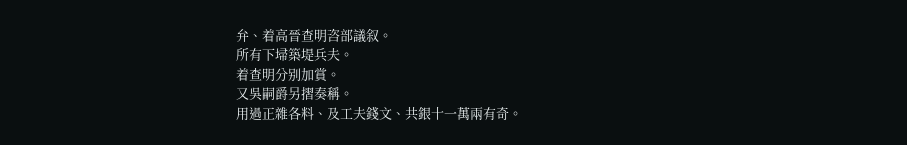弁、着高晉查明咨部議叙。
所有下埽築堤兵夫。
着查明分别加賞。
又吳嗣爵另摺奏稱。
用過正雜各料、及工夫錢文、共銀十一萬兩有奇。